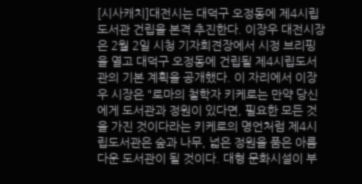[시사캐치]대전시는 대덕구 오정동에 제4시립도서관 건립을 본격 추진한다. 이장우 대전시장은 2월 2일 시청 기자회견장에서 시정 브리핑을 열고 대덕구 오정동에 건립될 제4시립도서관의 기본 계획을 공개했다. 이 자리에서 이장우 시장은 "로마의 철학자 키케로는 만약 당신에게 도서관과 정원이 있다면, 필요한 모든 것을 가진 것이다라는 키케로의 명언처럼 제4시립도서관은 숲과 나무, 넓은 정원을 품은 아름다운 도서관이 될 것이다. 대형 문화시설이 부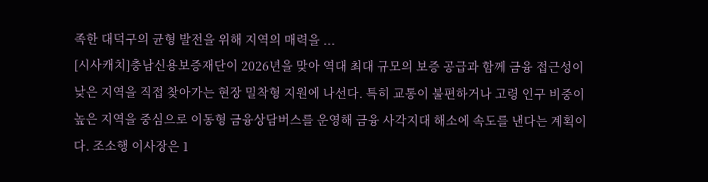족한 대덕구의 균형 발전을 위해 지역의 매력을 ...
[시사캐치]충남신용보증재단이 2026년을 맞아 역대 최대 규모의 보증 공급과 함께 금융 접근성이 낮은 지역을 직접 찾아가는 현장 밀착형 지원에 나선다. 특히 교통이 불편하거나 고령 인구 비중이 높은 지역을 중심으로 이동형 금융상담버스를 운영해 금융 사각지대 해소에 속도를 낸다는 계획이다. 조소행 이사장은 1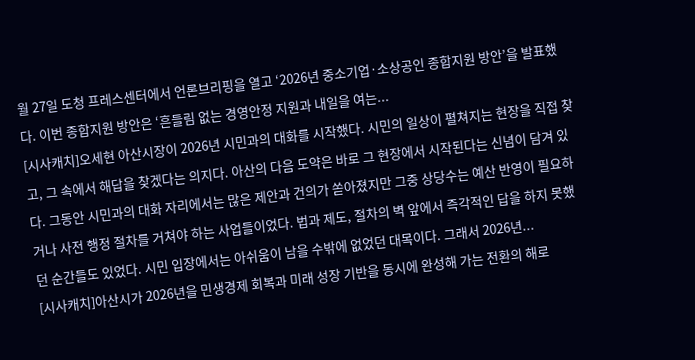월 27일 도청 프레스센터에서 언론브리핑을 열고 ‘2026년 중소기업·소상공인 종합지원 방안’을 발표했다. 이번 종합지원 방안은 ‘흔들림 없는 경영안정 지원과 내일을 여는...
[시사캐치]오세현 아산시장이 2026년 시민과의 대화를 시작했다. 시민의 일상이 펼쳐지는 현장을 직접 찾고, 그 속에서 해답을 찾겠다는 의지다. 아산의 다음 도약은 바로 그 현장에서 시작된다는 신념이 담겨 있다. 그동안 시민과의 대화 자리에서는 많은 제안과 건의가 쏟아졌지만 그중 상당수는 예산 반영이 필요하거나 사전 행정 절차를 거쳐야 하는 사업들이었다. 법과 제도, 절차의 벽 앞에서 즉각적인 답을 하지 못했던 순간들도 있었다. 시민 입장에서는 아쉬움이 남을 수밖에 없었던 대목이다. 그래서 2026년...
[시사캐치]아산시가 2026년을 민생경제 회복과 미래 성장 기반을 동시에 완성해 가는 전환의 해로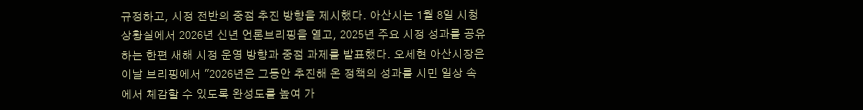규정하고, 시정 전반의 중점 추진 방향을 제시했다. 아산시는 1월 8일 시청 상황실에서 2026년 신년 언론브리핑을 열고, 2025년 주요 시정 성과를 공유하는 한편 새해 시정 운영 방향과 중점 과제를 발표했다. 오세현 아산시장은 이날 브리핑에서 "2026년은 그동안 추진해 온 정책의 성과를 시민 일상 속에서 체감할 수 있도록 완성도를 높여 가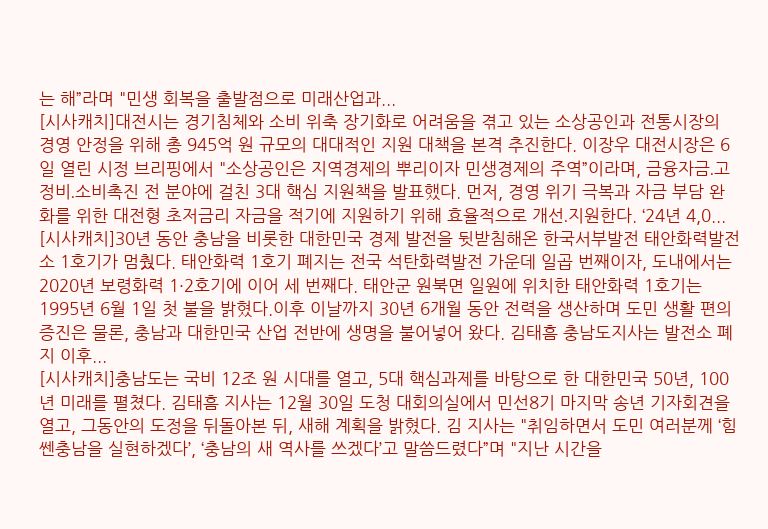는 해”라며 "민생 회복을 출발점으로 미래산업과...
[시사캐치]대전시는 경기침체와 소비 위축 장기화로 어려움을 겪고 있는 소상공인과 전통시장의 경영 안정을 위해 총 945억 원 규모의 대대적인 지원 대책을 본격 추진한다. 이장우 대전시장은 6일 열린 시정 브리핑에서 "소상공인은 지역경제의 뿌리이자 민생경제의 주역”이라며, 금융자금․고정비․소비촉진 전 분야에 걸친 3대 핵심 지원책을 발표했다. 먼저, 경영 위기 극복과 자금 부담 완화를 위한 대전형 초저금리 자금을 적기에 지원하기 위해 효율적으로 개선․지원한다. ‘24년 4,0...
[시사캐치]30년 동안 충남을 비롯한 대한민국 경제 발전을 뒷받침해온 한국서부발전 태안화력발전소 1호기가 멈췄다. 태안화력 1호기 폐지는 전국 석탄화력발전 가운데 일곱 번째이자, 도내에서는 2020년 보령화력 1·2호기에 이어 세 번째다. 태안군 원북면 일원에 위치한 태안화력 1호기는 1995년 6월 1일 첫 불을 밝혔다.이후 이날까지 30년 6개월 동안 전력을 생산하며 도민 생활 편의 증진은 물론, 충남과 대한민국 산업 전반에 생명을 불어넣어 왔다. 김태흠 충남도지사는 발전소 폐지 이후...
[시사캐치]충남도는 국비 12조 원 시대를 열고, 5대 핵심과제를 바탕으로 한 대한민국 50년, 100년 미래를 펼쳤다. 김태흠 지사는 12월 30일 도청 대회의실에서 민선8기 마지막 송년 기자회견을 열고, 그동안의 도정을 뒤돌아본 뒤, 새해 계획을 밝혔다. 김 지사는 "취임하면서 도민 여러분께 ‘힘쎈충남을 실현하겠다’, ‘충남의 새 역사를 쓰겠다’고 말씀드렸다”며 "지난 시간을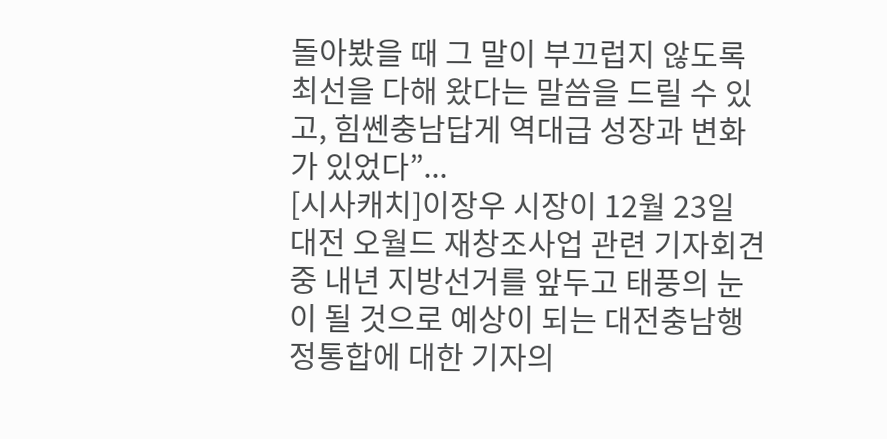돌아봤을 때 그 말이 부끄럽지 않도록 최선을 다해 왔다는 말씀을 드릴 수 있고, 힘쎈충남답게 역대급 성장과 변화가 있었다”...
[시사캐치]이장우 시장이 12월 23일 대전 오월드 재창조사업 관련 기자회견 중 내년 지방선거를 앞두고 태풍의 눈이 될 것으로 예상이 되는 대전충남행정통합에 대한 기자의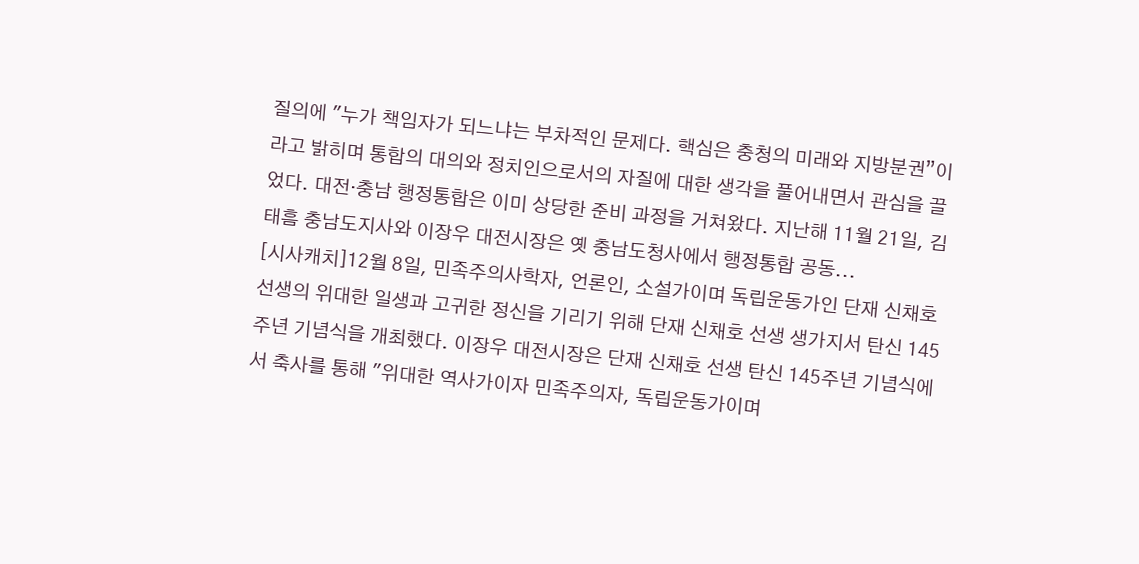질의에 "누가 책임자가 되느냐는 부차적인 문제다. 핵심은 충청의 미래와 지방분권”이라고 밝히며 통합의 대의와 정치인으로서의 자질에 대한 생각을 풀어내면서 관심을 끌었다. 대전·충남 행정통합은 이미 상당한 준비 과정을 거쳐왔다. 지난해 11월 21일, 김태흠 충남도지사와 이장우 대전시장은 옛 충남도청사에서 행정통합 공동...
[시사캐치]12월 8일, 민족주의사학자, 언론인, 소설가이며 독립운동가인 단재 신채호 선생의 위대한 일생과 고귀한 정신을 기리기 위해 단재 신채호 선생 생가지서 탄신 145주년 기념식을 개최했다. 이장우 대전시장은 단재 신채호 선생 탄신 145주년 기념식에서 축사를 통해 "위대한 역사가이자 민족주의자, 독립운동가이며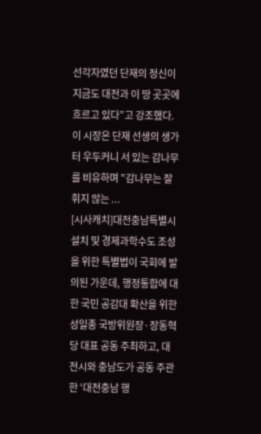선각자였던 단재의 정신이 지금도 대전과 이 땅 곳곳에 흐르고 있다”고 강조했다. 이 시장은 단재 선생의 생가터 우두커니 서 있는 감나무를 비유하며 "감나무는 잘 휘지 않는 ...
[시사캐치]대전충남특별시 설치 및 경제과학수도 조성을 위한 특별법이 국회에 발의된 가운데, 행정통합에 대한 국민 공감대 확산을 위한 성일종 국방위원장·장동혁 당 대표 공동 주최하고, 대전시와 충남도가 공동 주관한 ‘대전충남 행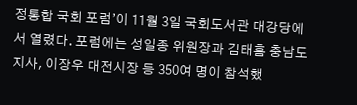정통합 국회 포럼’이 11월 3일 국회도서관 대강당에서 열렸다. 포럼에는 성일종 위원장과 김태흠 충남도지사, 이장우 대전시장 등 350여 명이 참석했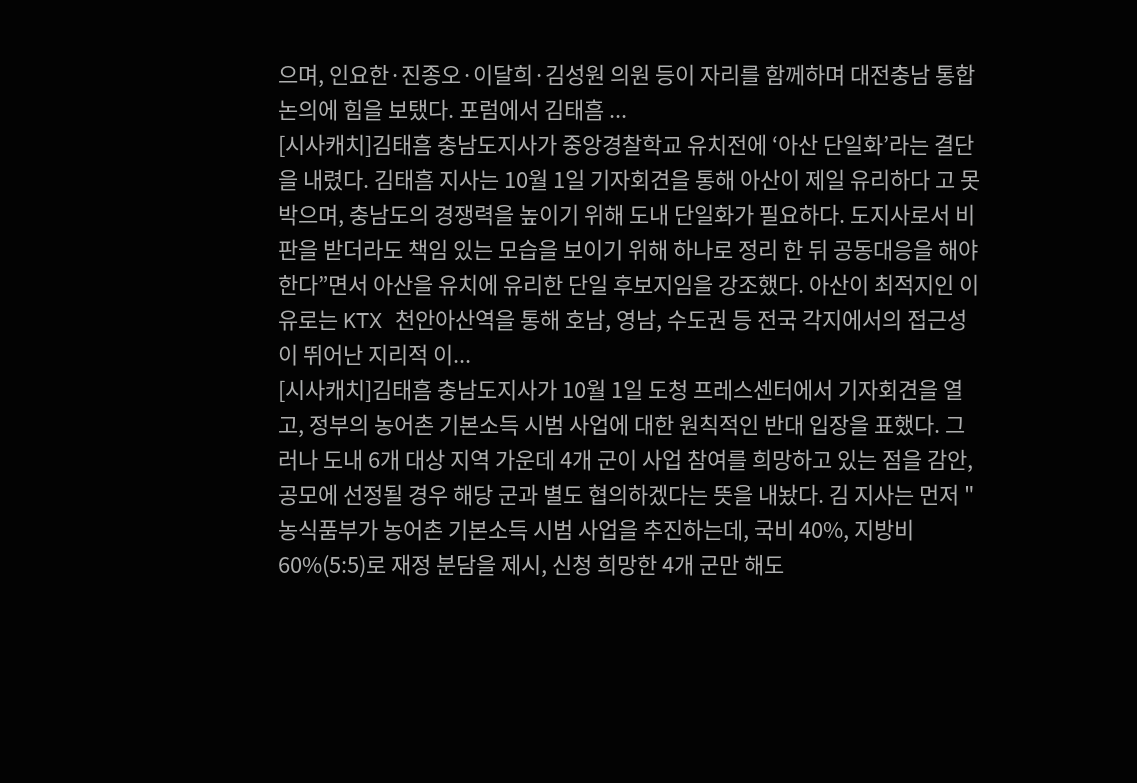으며, 인요한·진종오·이달희·김성원 의원 등이 자리를 함께하며 대전충남 통합 논의에 힘을 보탰다. 포럼에서 김태흠 ...
[시사캐치]김태흠 충남도지사가 중앙경찰학교 유치전에 ‘아산 단일화’라는 결단을 내렸다. 김태흠 지사는 10월 1일 기자회견을 통해 아산이 제일 유리하다 고 못 박으며, 충남도의 경쟁력을 높이기 위해 도내 단일화가 필요하다. 도지사로서 비판을 받더라도 책임 있는 모습을 보이기 위해 하나로 정리 한 뒤 공동대응을 해야한다”면서 아산을 유치에 유리한 단일 후보지임을 강조했다. 아산이 최적지인 이유로는 KTX 천안아산역을 통해 호남, 영남, 수도권 등 전국 각지에서의 접근성이 뛰어난 지리적 이...
[시사캐치]김태흠 충남도지사가 10월 1일 도청 프레스센터에서 기자회견을 열고, 정부의 농어촌 기본소득 시범 사업에 대한 원칙적인 반대 입장을 표했다. 그러나 도내 6개 대상 지역 가운데 4개 군이 사업 참여를 희망하고 있는 점을 감안, 공모에 선정될 경우 해당 군과 별도 협의하겠다는 뜻을 내놨다. 김 지사는 먼저 "농식품부가 농어촌 기본소득 시범 사업을 추진하는데, 국비 40%, 지방비 60%(5:5)로 재정 분담을 제시, 신청 희망한 4개 군만 해도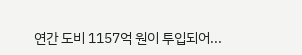연간 도비 1157억 원이 투입되어...